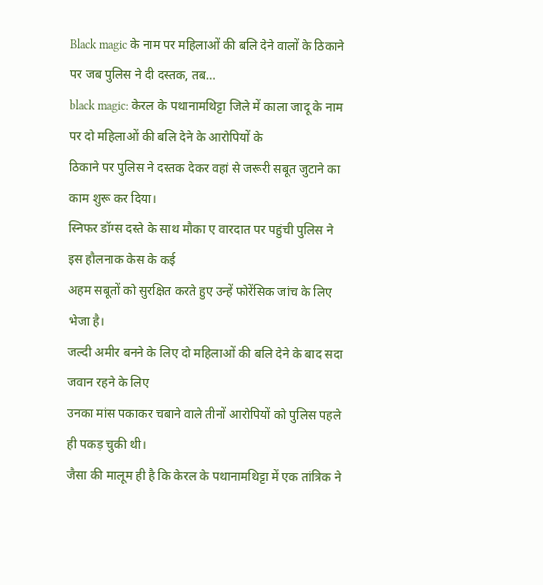Black magic के नाम पर महिलाओं की बलि देने वालों के ठिकाने पर जब पुलिस ने दी दस्तक, तब…
black magic: केरल के पथानामथिट्टा जिले में काला जादू के नाम पर दो महिलाओं की बलि देने के आरोपियों के
ठिकाने पर पुलिस ने दस्तक देकर वहां से जरूरी सबूत जुटाने का काम शुरू कर दिया।
स्निफर डॉग्स दस्ते के साथ मौका ए वारदात पर पहुंची पुलिस ने इस हौलनाक केस के कई
अहम सबूतों को सुरक्षित करते हुए उन्हें फोरेंसिक जांच के लिए भेजा है।
जल्दी अमीर बनने के लिए दो महिलाओं की बलि देने के बाद सदा जवान रहने के लिए
उनका मांस पकाकर चबाने वाले तीनों आरोपियों को पुलिस पहले ही पकड़ चुकी थी।
जैसा की मालूम ही है कि केरल के पथानामथिट्टा में एक तांत्रिक ने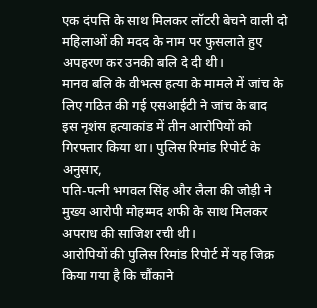एक दंपत्ति के साथ मिलकर लॉटरी बेचने वाली दो
महिलाओं की मदद के नाम पर फुसलाते हुए अपहरण कर उनकी बलि दे दी थी।
मानव बलि के वीभत्स हत्या के मामले में जांच के लिए गठित की गई एसआईटी ने जांच के बाद
इस नृशंस हत्याकांड में तीन आरोपियों को गिरफ्तार किया था। पुलिस रिमांड रिपोर्ट के अनुसार,
पति-पत्नी भगवल सिंह और लैला की जोड़ी ने मुख्य आरोपी मोहम्मद शफी के साथ मिलकर अपराध की साजिश रची थी।
आरोपियों की पुलिस रिमांड रिपोर्ट में यह जिक्र किया गया है कि चौंकाने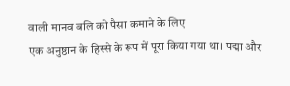वाली मानव बलि को पैसा कमाने के लिए
एक अनुष्ठान के हिस्से के रूप में पूरा किया गया था। पद्मा और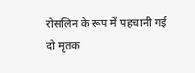रोसलिन के रूप में पहचानी गई
दो मृतक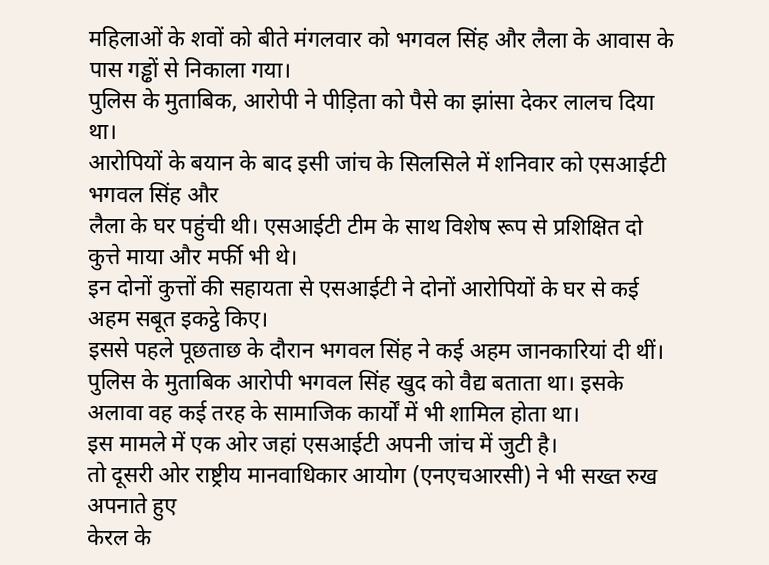महिलाओं के शवों को बीते मंगलवार को भगवल सिंह और लैला के आवास के पास गड्ढों से निकाला गया।
पुलिस के मुताबिक, आरोपी ने पीड़िता को पैसे का झांसा देकर लालच दिया था।
आरोपियों के बयान के बाद इसी जांच के सिलसिले में शनिवार को एसआईटी भगवल सिंह और
लैला के घर पहुंची थी। एसआईटी टीम के साथ विशेष रूप से प्रशिक्षित दो कुत्ते माया और मर्फी भी थे।
इन दोनों कुत्तों की सहायता से एसआईटी ने दोनों आरोपियों के घर से कई अहम सबूत इकट्ठे किए।
इससे पहले पूछताछ के दौरान भगवल सिंह ने कई अहम जानकारियां दी थीं।
पुलिस के मुताबिक आरोपी भगवल सिंह खुद को वैद्य बताता था। इसके अलावा वह कई तरह के सामाजिक कार्यों में भी शामिल होता था।
इस मामले में एक ओर जहां एसआईटी अपनी जांच में जुटी है।
तो दूसरी ओर राष्ट्रीय मानवाधिकार आयोग (एनएचआरसी) ने भी सख्त रुख अपनाते हुए
केरल के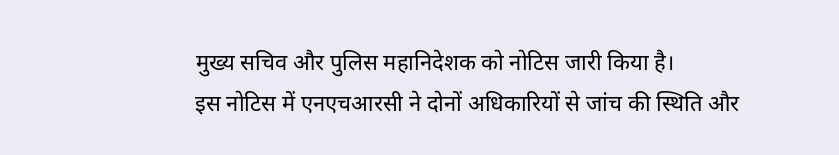मुख्य सचिव और पुलिस महानिदेशक को नोटिस जारी किया है।
इस नोटिस में एनएचआरसी ने दोनों अधिकारियों से जांच की स्थिति और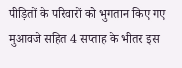पीड़ितों के परिवारों को भुगतान किए गए
मुआवजे सहित 4 सप्ताह के भीतर इस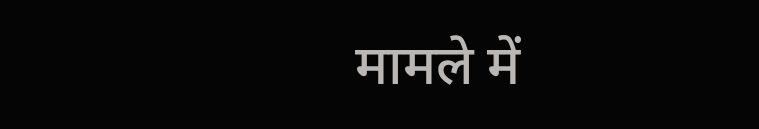मामले में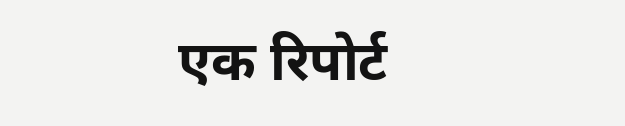एक रिपोर्ट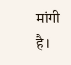मांगी है।